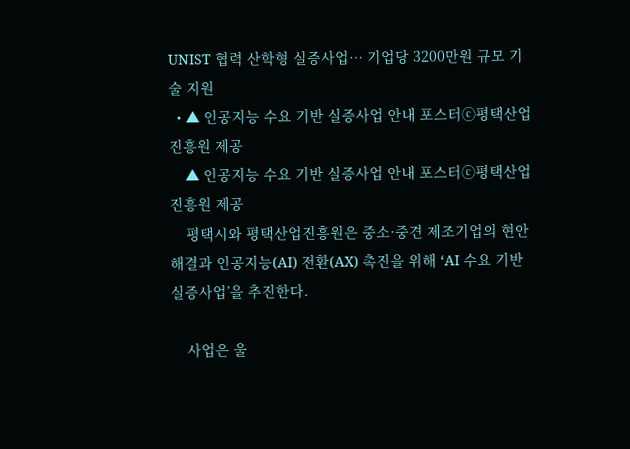UNIST 협력 산학형 실증사업… 기업당 3200만원 규모 기술 지원
  • ▲ 인공지능 수요 기반 실증사업 안내 포스터ⓒ평택산업진흥원 제공
    ▲ 인공지능 수요 기반 실증사업 안내 포스터ⓒ평택산업진흥원 제공
    평택시와 평택산업진흥원은 중소·중견 제조기업의 현안 해결과 인공지능(AI) 전환(AX) 촉진을 위해 ‘AI 수요 기반 실증사업’을 추진한다.

    사업은 울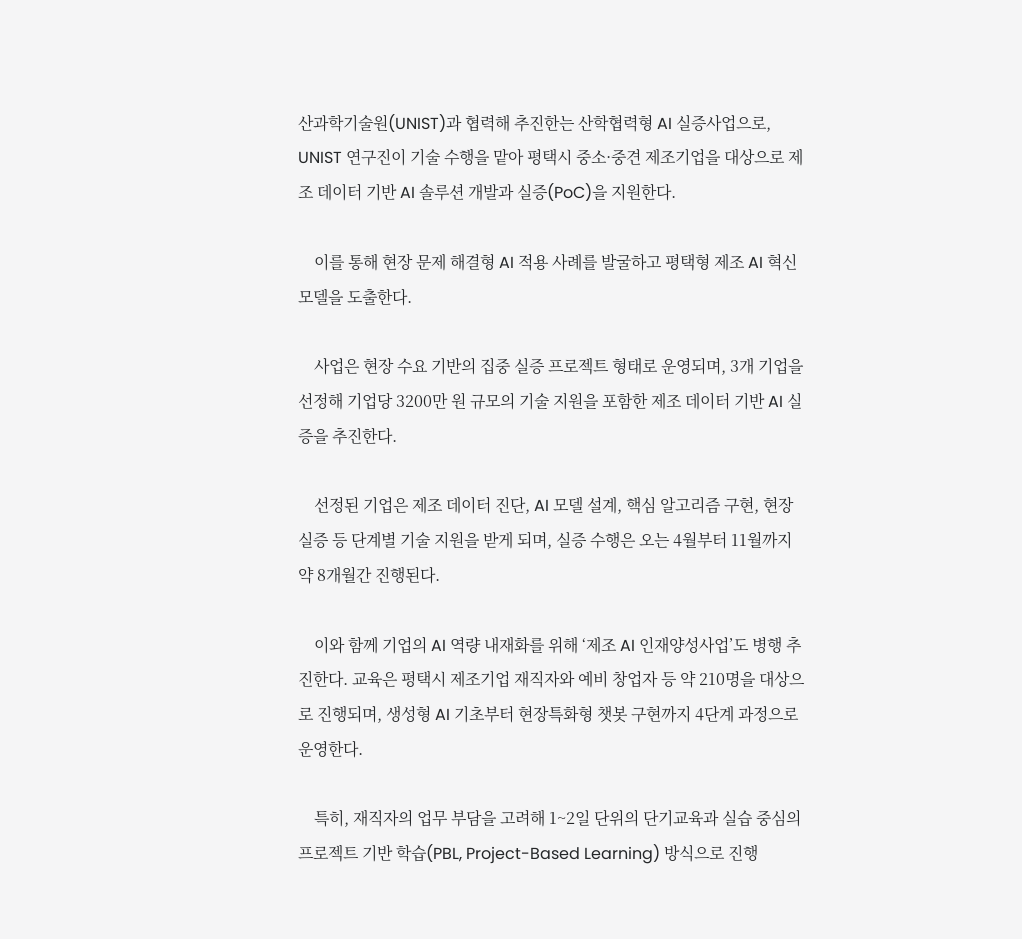산과학기술원(UNIST)과 협력해 추진한는 산학협력형 AI 실증사업으로, UNIST 연구진이 기술 수행을 맡아 평택시 중소·중견 제조기업을 대상으로 제조 데이터 기반 AI 솔루션 개발과 실증(PoC)을 지원한다.

    이를 통해 현장 문제 해결형 AI 적용 사례를 발굴하고 평택형 제조 AI 혁신 모델을 도출한다.

    사업은 현장 수요 기반의 집중 실증 프로젝트 형태로 운영되며, 3개 기업을 선정해 기업당 3200만 원 규모의 기술 지원을 포함한 제조 데이터 기반 AI 실증을 추진한다.

    선정된 기업은 제조 데이터 진단, AI 모델 설계, 핵심 알고리즘 구현, 현장 실증 등 단계별 기술 지원을 받게 되며, 실증 수행은 오는 4월부터 11월까지 약 8개월간 진행된다.

    이와 함께 기업의 AI 역량 내재화를 위해 ‘제조 AI 인재양성사업’도 병행 추진한다. 교육은 평택시 제조기업 재직자와 예비 창업자 등 약 210명을 대상으로 진행되며, 생성형 AI 기초부터 현장특화형 챗봇 구현까지 4단계 과정으로 운영한다.

    특히, 재직자의 업무 부담을 고려해 1~2일 단위의 단기교육과 실습 중심의 프로젝트 기반 학습(PBL, Project-Based Learning) 방식으로 진행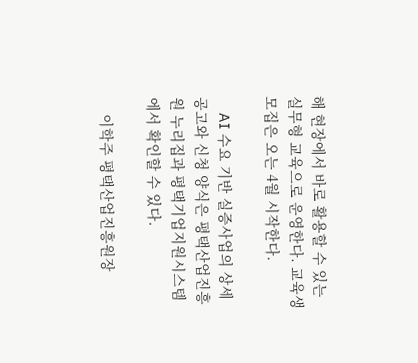해 현장에서 바로 활용할 수 있는 실무형 교육으로 운영한다. 교육생 모집은 오는 4월 시작한다.

    AI 수요 기반 실증사업의 상세 공고와 신청 양식은 평택산업진흥원 누리집과 평택기업지원시스템에서 확인할 수 있다.

    이학주 평택산업진흥원장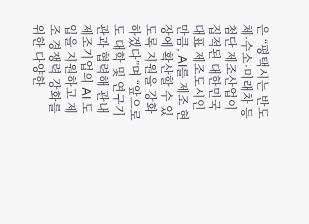은 “평택시는 반도체·수소·미래차 등 첨단 제조산업이 집적된 대한민국 대표 제조도시인 만큼, AI를 제조 현장에 확산할 수 있도록 지원을 강화하겠다”며 “앞으로도 대학 및 연구기관과 협력해 관내 제조기업의 AI 도입을 지원하고 제조 경쟁력 강화를 위한 다양한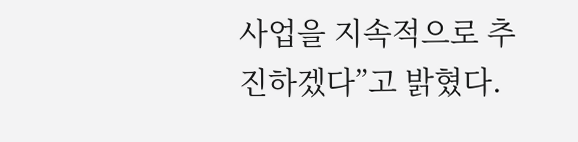사업을 지속적으로 추진하겠다”고 밝혔다.